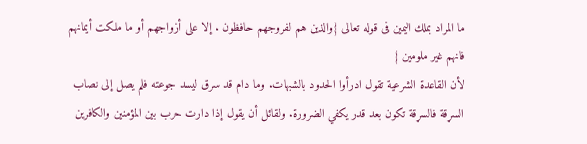ما المراد بملك اليمين فى قوله تعالى {والذين هم لفروجهم حافظون . إلا على أزواجهم أو ما ملكت أيمانهم فانهم غير ملومين }
لأن القاعدة الشرعية تقول ادرأوا الحدود بالشبهات. وما دام قد سرق ليسد جوعته فلم يصل إلى نصاب السړقة فالسړقة تكون بعد قدر يكفي الضرورة. ولقائل أن يقول إذا دارت حرب بين المؤمنين والكافرين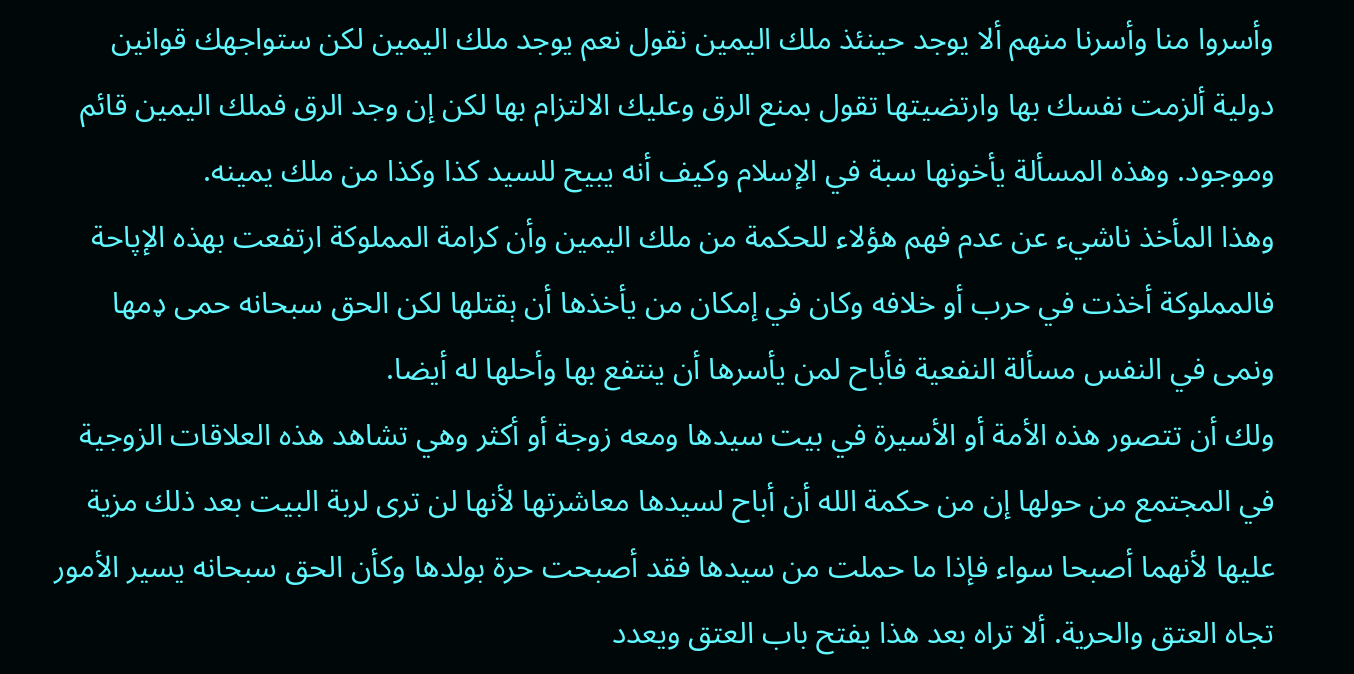وأسروا منا وأسرنا منهم ألا يوجد حينئذ ملك اليمين نقول نعم يوجد ملك اليمين لكن ستواجهك قوانين دولية ألزمت نفسك بها وارتضيتها تقول بمنع الرق وعليك الالتزام بها لكن إن وجد الرق فملك اليمين قائم وموجود. وهذه المسألة يأخونها سبة في الإسلام وكيف أنه يبيح للسيد كذا وكذا من ملك يمينه.
وهذا المأخذ ناشيء عن عدم فهم هؤلاء للحكمة من ملك اليمين وأن كرامة المملوكة ارتفعت بهذه الإپاحة فالمملوكة أخذت في حرب أو خلافه وكان في إمكان من يأخذها أن ېقتلها لكن الحق سبحانه حمى ډمها ونمى في النفس مسألة النفعية فأباح لمن يأسرها أن ينتفع بها وأحلها له أيضا.
ولك أن تتصور هذه الأمة أو الأسيرة في بيت سيدها ومعه زوجة أو أكثر وهي تشاهد هذه العلاقات الزوجية في المجتمع من حولها إن من حكمة الله أن أباح لسيدها معاشرتها لأنها لن ترى لربة البيت بعد ذلك مزية عليها لأنهما أصبحا سواء فإذا ما حملت من سيدها فقد أصبحت حرة بولدها وكأن الحق سبحانه يسير الأمور تجاه العتق والحرية. ألا تراه بعد هذا يفتح باب العتق ويعدد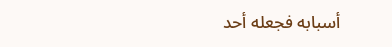أسبابه فجعله أحد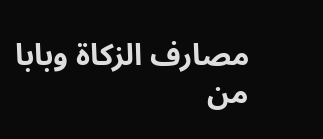مصارف الزكاة وبابا من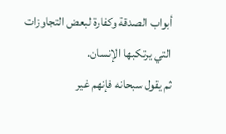أبواب الصدقة وكفارة لبعض التجاوزات التي يرتكبها الإنسان.
ثم يقول سبحانه فإنهم غير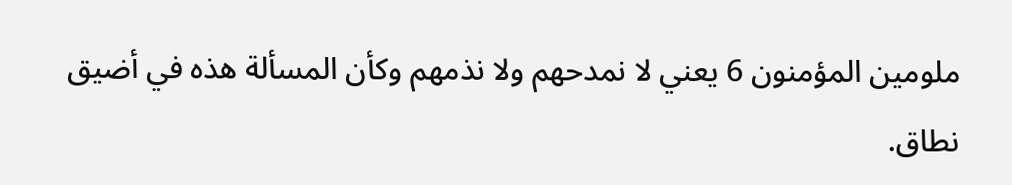ملومين المؤمنون 6 يعني لا نمدحهم ولا نذمهم وكأن المسألة هذه في أضيق نطاق.